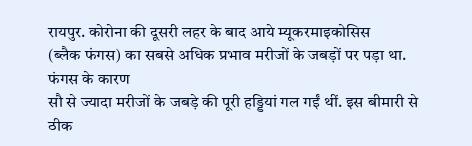रायपुर. कोरोना की दूसरी लहर के बाद आये म्यूकरमाइकोसिस
(ब्लैक फंगस) का सबसे अधिक प्रभाव मरीजों के जबड़ों पर पड़ा था. फंगस के कारण
सौ से ज्यादा मरीजों के जबड़े की पूरी हड्डियां गल गईं थीं. इस बीमारी से
ठीक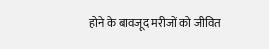होने के बावजूद मरीजों को जीवित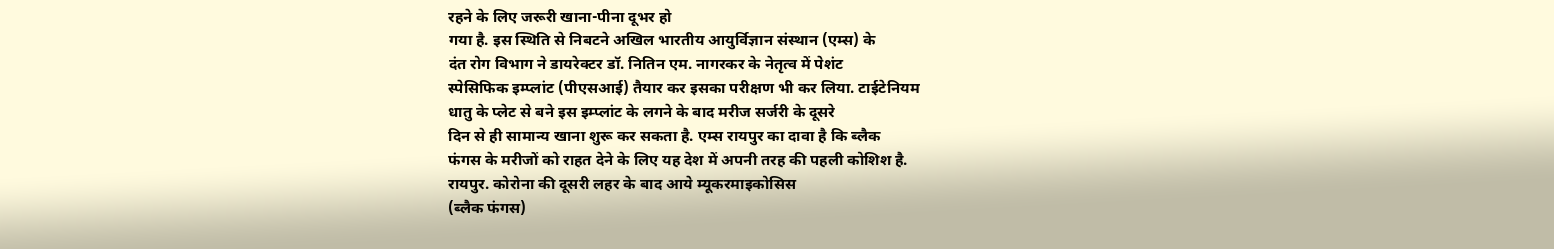रहने के लिए जरूरी खाना-पीना दूभर हो
गया है. इस स्थिति से निबटने अखिल भारतीय आयुर्विज्ञान संस्थान (एम्स) के
दंत रोग विभाग ने डायरेक्टर डॉ. नितिन एम. नागरकर के नेतृत्व में पेशंट
स्पेसिफिक इम्प्लांट (पीएसआई) तैयार कर इसका परीक्षण भी कर लिया. टाईटेनियम
धातु के प्लेट से बने इस इम्प्लांट के लगने के बाद मरीज सर्जरी के दूसरे
दिन से ही सामान्य खाना शुरू कर सकता है. एम्स रायपुर का दावा है कि ब्लैक
फंगस के मरीजों को राहत देने के लिए यह देश में अपनी तरह की पहली कोशिश है.
रायपुर. कोरोना की दूसरी लहर के बाद आये म्यूकरमाइकोसिस
(ब्लैक फंगस)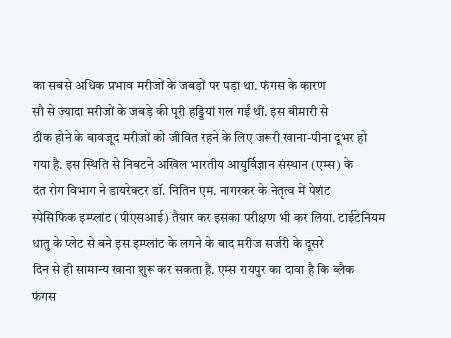का सबसे अधिक प्रभाव मरीजों के जबड़ों पर पड़ा था. फंगस के कारण
सौ से ज्यादा मरीजों के जबड़े की पूरी हड्डियां गल गईं थीं. इस बीमारी से
ठीक होने के बावजूद मरीजों को जीवित रहने के लिए जरूरी खाना-पीना दूभर हो
गया है. इस स्थिति से निबटने अखिल भारतीय आयुर्विज्ञान संस्थान (एम्स) के
दंत रोग विभाग ने डायरेक्टर डॉ. नितिन एम. नागरकर के नेतृत्व में पेशंट
स्पेसिफिक इम्प्लांट (पीएसआई) तैयार कर इसका परीक्षण भी कर लिया. टाईटेनियम
धातु के प्लेट से बने इस इम्प्लांट के लगने के बाद मरीज सर्जरी के दूसरे
दिन से ही सामान्य खाना शुरू कर सकता है. एम्स रायपुर का दावा है कि ब्लैक
फंगस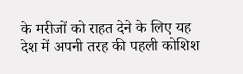के मरीजों को राहत देने के लिए यह देश में अपनी तरह की पहली कोशिश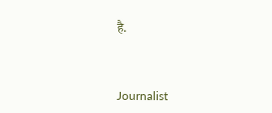है.



Journalist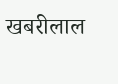खबरीलाल